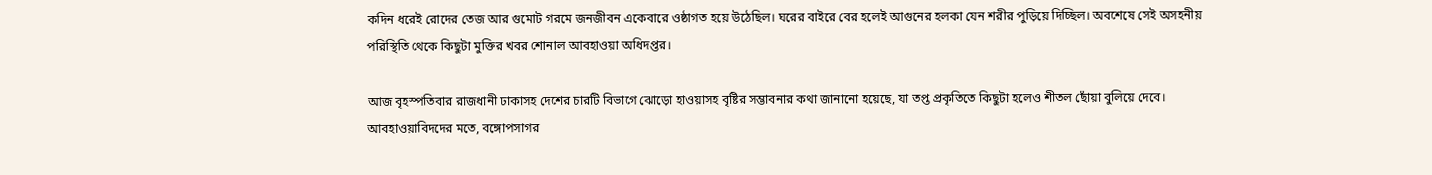কদিন ধরেই রোদের তেজ আর গুমোট গরমে জনজীবন একেবারে ওষ্ঠাগত হয়ে উঠেছিল। ঘরের বাইরে বের হলেই আগুনের হলকা যেন শরীর পুড়িয়ে দিচ্ছিল। অবশেষে সেই অসহনীয় পরিস্থিতি থেকে কিছুটা মুক্তির খবর শোনাল আবহাওয়া অধিদপ্তর।

আজ বৃহস্পতিবার রাজধানী ঢাকাসহ দেশের চারটি বিভাগে ঝোড়ো হাওয়াসহ বৃষ্টির সম্ভাবনার কথা জানানো হয়েছে, যা তপ্ত প্রকৃতিতে কিছুটা হলেও শীতল ছোঁয়া বুলিয়ে দেবে।
আবহাওয়াবিদদের মতে, বঙ্গোপসাগর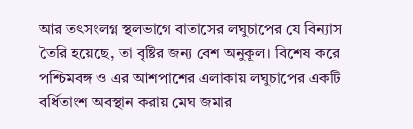আর তৎসংলগ্ন স্থলভাগে বাতাসের লঘুচাপের যে বিন্যাস তৈরি হয়েছে, তা বৃষ্টির জন্য বেশ অনুকূল। বিশেষ করে পশ্চিমবঙ্গ ও এর আশপাশের এলাকায় লঘুচাপের একটি বর্ধিতাংশ অবস্থান করায় মেঘ জমার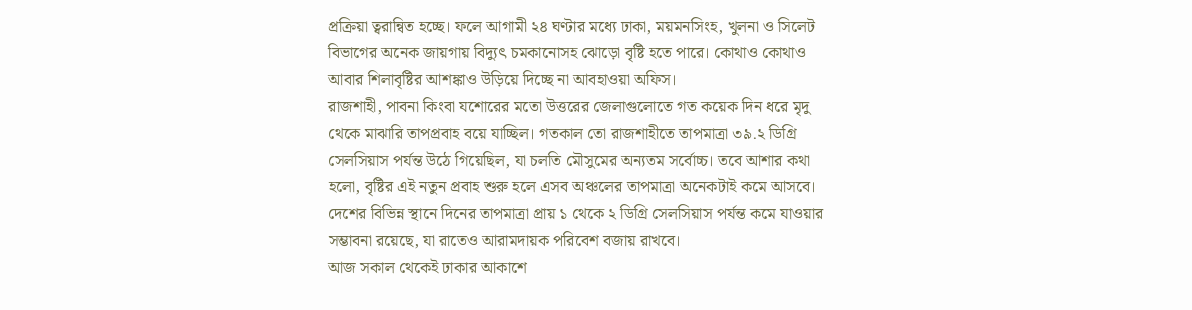প্রক্রিয়া ত্বরান্বিত হচ্ছে। ফলে আগামী ২৪ ঘণ্টার মধ্যে ঢাকা, ময়মনসিংহ, খুলনা ও সিলেট বিভাগের অনেক জায়গায় বিদ্যুৎ চমকানোসহ ঝোড়ো বৃষ্টি হতে পারে। কোথাও কোথাও আবার শিলাবৃষ্টির আশঙ্কাও উড়িয়ে দিচ্ছে না আবহাওয়া অফিস।
রাজশাহী, পাবনা কিংবা যশোরের মতো উত্তরের জেলাগুলোতে গত কয়েক দিন ধরে মৃদু থেকে মাঝারি তাপপ্রবাহ বয়ে যাচ্ছিল। গতকাল তো রাজশাহীতে তাপমাত্রা ৩৯.২ ডিগ্রি সেলসিয়াস পর্যন্ত উঠে গিয়েছিল, যা চলতি মৌসুমের অন্যতম সর্বোচ্চ। তবে আশার কথা হলো, বৃষ্টির এই নতুন প্রবাহ শুরু হলে এসব অঞ্চলের তাপমাত্রা অনেকটাই কমে আসবে। দেশের বিভিন্ন স্থানে দিনের তাপমাত্রা প্রায় ১ থেকে ২ ডিগ্রি সেলসিয়াস পর্যন্ত কমে যাওয়ার সম্ভাবনা রয়েছে, যা রাতেও আরামদায়ক পরিবেশ বজায় রাখবে।
আজ সকাল থেকেই ঢাকার আকাশে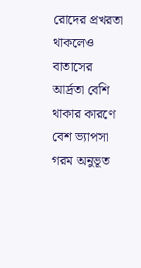রোদের প্রখরতা থাকলেও বাতাসের আর্দ্রতা বেশি থাকার কারণে বেশ ভ্যাপসা গরম অনুভূত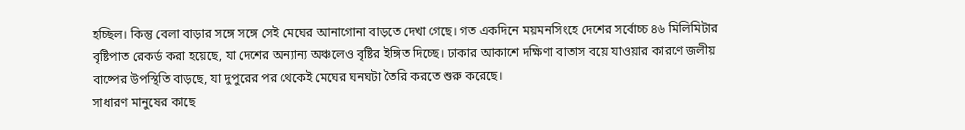হচ্ছিল। কিন্তু বেলা বাড়ার সঙ্গে সঙ্গে সেই মেঘের আনাগোনা বাড়তে দেখা গেছে। গত একদিনে ময়মনসিংহে দেশের সর্বোচ্চ ৪৬ মিলিমিটার বৃষ্টিপাত রেকর্ড করা হয়েছে, যা দেশের অন্যান্য অঞ্চলেও বৃষ্টির ইঙ্গিত দিচ্ছে। ঢাকার আকাশে দক্ষিণা বাতাস বয়ে যাওয়ার কারণে জলীয় বাষ্পের উপস্থিতি বাড়ছে, যা দুপুরের পর থেকেই মেঘের ঘনঘটা তৈরি করতে শুরু করেছে।
সাধারণ মানুষের কাছে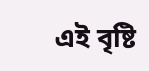এই বৃষ্টি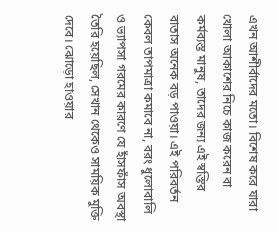এখন আশীর্বাদের মতো। বিশেষ করে যারা খোলা আকাশের নিচে কাজ করেন বা কর্মব্যস্ত মানুষ, তাদের জন্য এই স্বস্তির বাতাস অনেক বড় পাওয়া। এই পরিবর্তন কেবল তাপমাত্রা কমাবে না, বরং ধুলোবালি ও ভ্যাপসা গরমের কারণে যে হাঁসফাঁস অবস্থা তৈরি হয়েছিল, সেখান থেকেও সাময়িক মুক্তি দেবে। ঝোড়ো হাওয়ার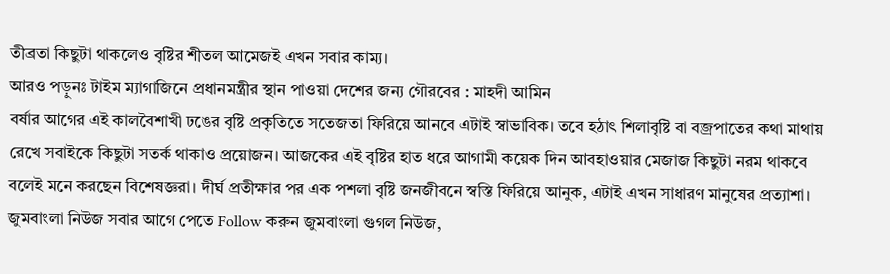তীব্রতা কিছুটা থাকলেও বৃষ্টির শীতল আমেজই এখন সবার কাম্য।
আরও পড়ুনঃ টাইম ম্যাগাজিনে প্রধানমন্ত্রীর স্থান পাওয়া দেশের জন্য গৌরবের : মাহদী আমিন
বর্ষার আগের এই কালবৈশাখী ঢঙের বৃষ্টি প্রকৃতিতে সতেজতা ফিরিয়ে আনবে এটাই স্বাভাবিক। তবে হঠাৎ শিলাবৃষ্টি বা বজ্রপাতের কথা মাথায় রেখে সবাইকে কিছুটা সতর্ক থাকাও প্রয়োজন। আজকের এই বৃষ্টির হাত ধরে আগামী কয়েক দিন আবহাওয়ার মেজাজ কিছুটা নরম থাকবে বলেই মনে করছেন বিশেষজ্ঞরা। দীর্ঘ প্রতীক্ষার পর এক পশলা বৃষ্টি জনজীবনে স্বস্তি ফিরিয়ে আনুক, এটাই এখন সাধারণ মানুষের প্রত্যাশা।
জুমবাংলা নিউজ সবার আগে পেতে Follow করুন জুমবাংলা গুগল নিউজ,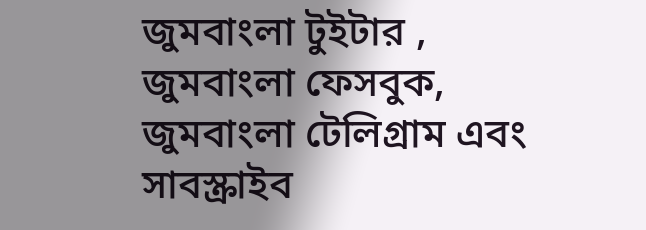জুমবাংলা টুইটার , জুমবাংলা ফেসবুক, জুমবাংলা টেলিগ্রাম এবং সাবস্ক্রাইব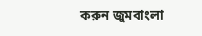করুন জুমবাংলা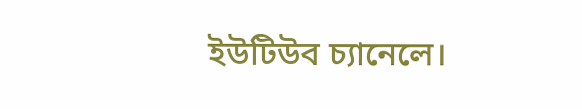ইউটিউব চ্যানেলে।